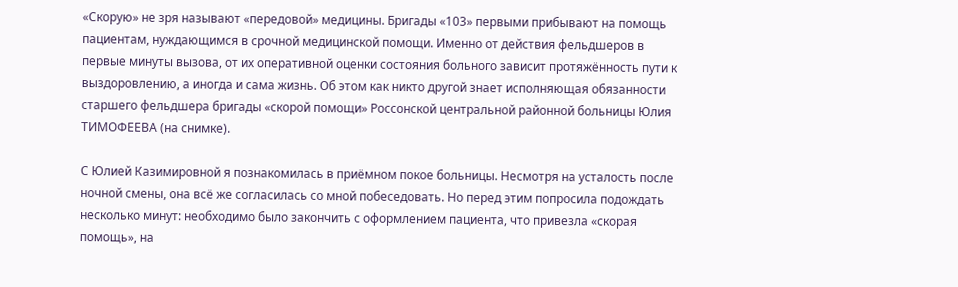«Скорую» не зря называют «передовой» медицины. Бригады «103» первыми прибывают на помощь пациентам, нуждающимся в срочной медицинской помощи. Именно от действия фельдшеров в первые минуты вызова, от их оперативной оценки состояния больного зависит протяжённость пути к выздоровлению, а иногда и сама жизнь. Об этом как никто другой знает исполняющая обязанности старшего фельдшера бригады «скорой помощи» Россонской центральной районной больницы Юлия ТИМОФЕЕВА (на снимке).

С Юлией Казимировной я познакомилась в приёмном покое больницы. Несмотря на усталость после ночной смены, она всё же согласилась со мной побеседовать. Но перед этим попросила подождать несколько минут: необходимо было закончить с оформлением пациента, что привезла «скорая помощь», на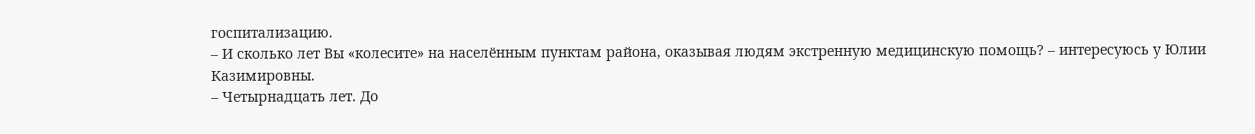госпитализацию.
– И сколько лет Вы «колесите» на населённым пунктам района, оказывая людям экстренную медицинскую помощь? – интересуюсь у Юлии Казимировны.
– Четырнадцать лет. До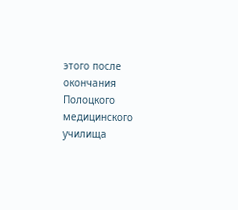этого после окончания Полоцкого медицинского училища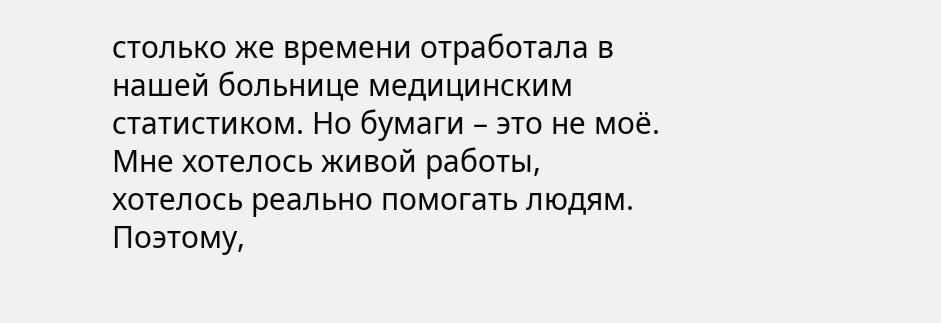столько же времени отработала в нашей больнице медицинским статистиком. Но бумаги – это не моё. Мне хотелось живой работы, хотелось реально помогать людям. Поэтому,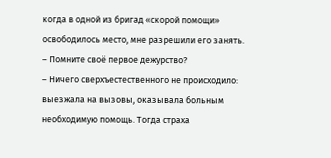когда в одной из бригад «скорой помощи» освободилось место, мне разрешили его занять.
– Помните своё первое дежурство?
– Ничего сверхъестественного не происходило: выезжала на вызовы, оказывала больным необходимую помощь. Тогда страха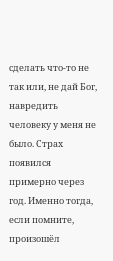сделать что-то не так или, не дай Бог, навредить человеку у меня не было. Страх появился примерно через год. Именно тогда, если помните, произошёл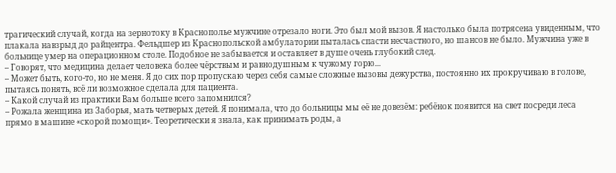трагический случай, когда на зернотоку в Краснополье мужчине отрезало ноги. Это был мой вызов. Я настолько была потрясена увиденным, что плакала навзрыд до райцентра. Фельдшер из Краснопольской амбулатории пыталась спасти несчастного, но шансов не было. Мужчина уже в больнице умер на операционном столе. Подобное не забывается и оставляет в душе очень глубокий след.
– Говорят, что медицина делает человека более чёрствым и равнодушным к чужому горю...
– Может быть, кого-то, но не меня. Я до сих пор пропускаю через себя самые сложные вызовы дежурства, постоянно их прокручиваю в голове, пытаясь понять, всё ли возможное сделала для пациента.
– Какой случай из практики Вам больше всего запомнился?
– Рожала женщина из Заборья, мать четверых детей. Я понимала, что до больницы мы её не довезём: ребёнок появится на свет посреди леса прямо в машине «скорой помощи». Теоретически я знала, как принимать роды, а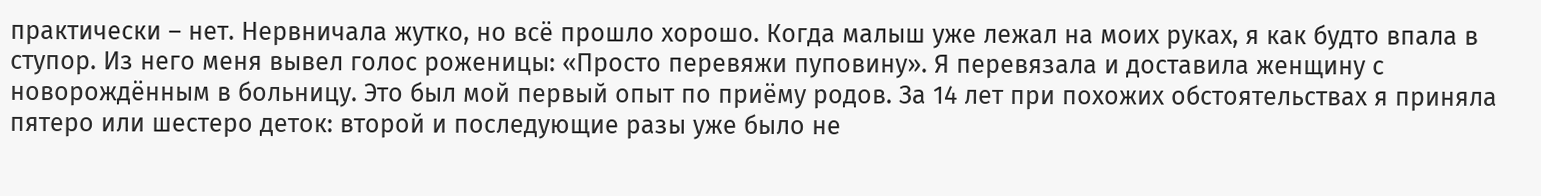практически – нет. Нервничала жутко, но всё прошло хорошо. Когда малыш уже лежал на моих руках, я как будто впала в ступор. Из него меня вывел голос роженицы: «Просто перевяжи пуповину». Я перевязала и доставила женщину с новорождённым в больницу. Это был мой первый опыт по приёму родов. За 14 лет при похожих обстоятельствах я приняла пятеро или шестеро деток: второй и последующие разы уже было не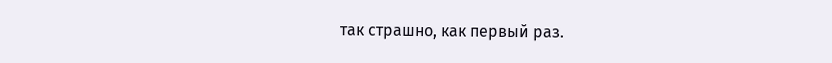так страшно, как первый раз.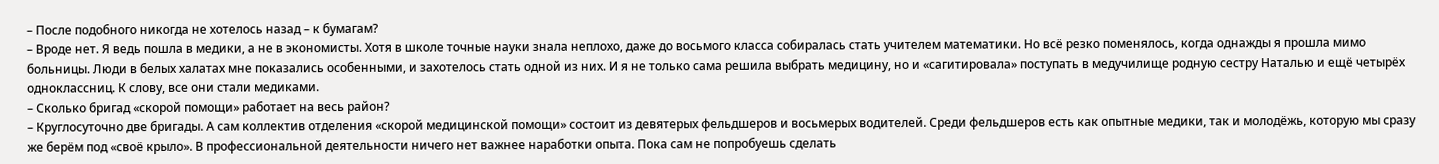– После подобного никогда не хотелось назад – к бумагам?
– Вроде нет. Я ведь пошла в медики, а не в экономисты. Хотя в школе точные науки знала неплохо, даже до восьмого класса собиралась стать учителем математики. Но всё резко поменялось, когда однажды я прошла мимо больницы. Люди в белых халатах мне показались особенными, и захотелось стать одной из них. И я не только сама решила выбрать медицину, но и «сагитировала» поступать в медучилище родную сестру Наталью и ещё четырёх одноклассниц. К слову, все они стали медиками.
– Сколько бригад «скорой помощи» работает на весь район?
– Круглосуточно две бригады. А сам коллектив отделения «скорой медицинской помощи» состоит из девятерых фельдшеров и восьмерых водителей. Среди фельдшеров есть как опытные медики, так и молодёжь, которую мы сразу же берём под «своё крыло». В профессиональной деятельности ничего нет важнее наработки опыта. Пока сам не попробуешь сделать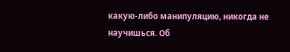какую-либо манипуляцию, никогда не научишься. Об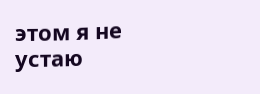этом я не устаю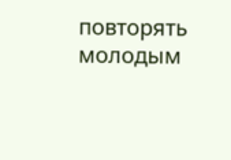повторять молодым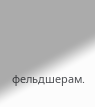фельдшерам.